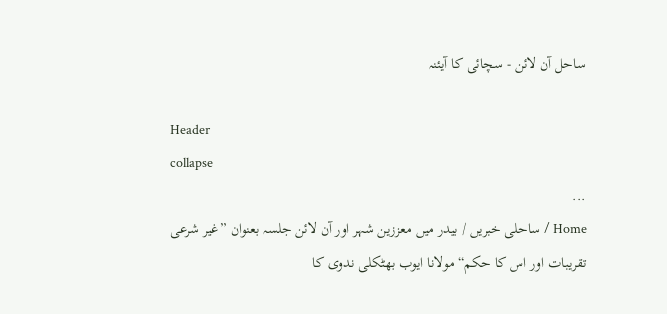ساحل آن لائن - سچائی کا آیئنہ

Header
collapse
...
Home / ساحلی خبریں / بیدر میں معززین شہر اور آن لائن جلسہ بعنوان ”غیر شرعی تقریبات اور اس کا حکم“مولانا ایوب بھٹکلی ندوی کا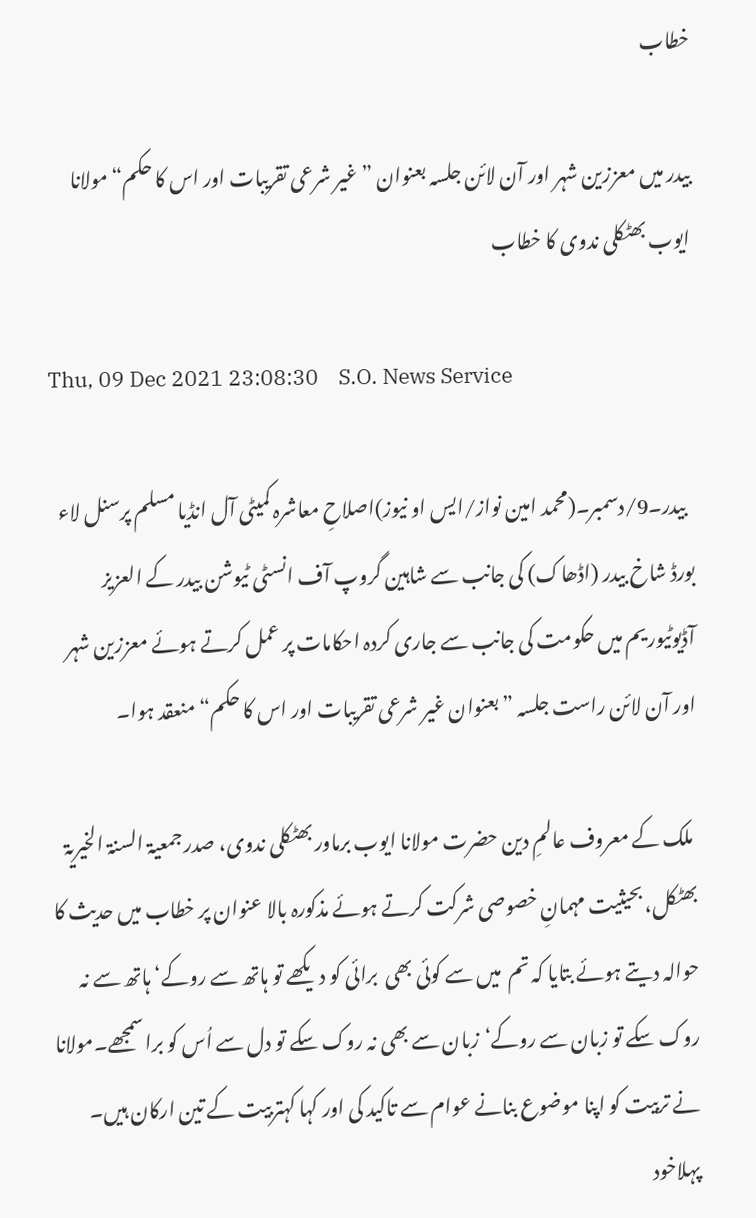خطاب

بیدر میں معززین شہر اور آن لائن جلسہ بعنوان ”غیر شرعی تقریبات اور اس کا حکم“مولانا ایوب بھٹکلی ندوی کا خطاب

Thu, 09 Dec 2021 23:08:30    S.O. News Service

  بیدر۔9/دسمبر۔(محمد امین نواز/ایس او نیوز)اصلاحِ معاشرہ کمیٹی آل انڈیا مسلم پرسنل لاء بورڈ شاخ بیدر (اڈھاک) کی جانب سے شاہین گروپ آف انسٹی ٹیوشن بیدر کے العزیز آڈیوٹیوریم میں حکومت کی جانب سے جاری کردہ احکامات پر عمل کرتے ہوئے معززین شہر اور آن لائن راست جلسہ ”بعنوان غیر شرعی تقریبات اور اس کا حکم“ منعقد ہوا۔

 ملک کے معروف عالمِ دین حضرت مولانا ایوب برماور بھٹکلی ندوی، صدر جمعیۃ السنۃ الخیریۃ بھٹکل، بحیثیت مہمانِ خصوصی شرکت کرتے ہوئے مذکورہ بالا عنوان پر خطاب میں حدیث کا حوالہ دیتے ہوئے بتایا کہ تم  میں سے کوئی بھی  برائی کو دیکھے تو ہاتھ سے روکے‘ہاتھ سے نہ روک سکے تو زبان سے روکے‘زبان سے بھی نہ روک سکے تو دل سے اُس کو برا سمجھے۔مولانا نے تربیت کو اپنا موضوع بنانے عوام سے تاکید کی اور کہا کہتربیت کے تین ارکان ہیں۔ پہلاخود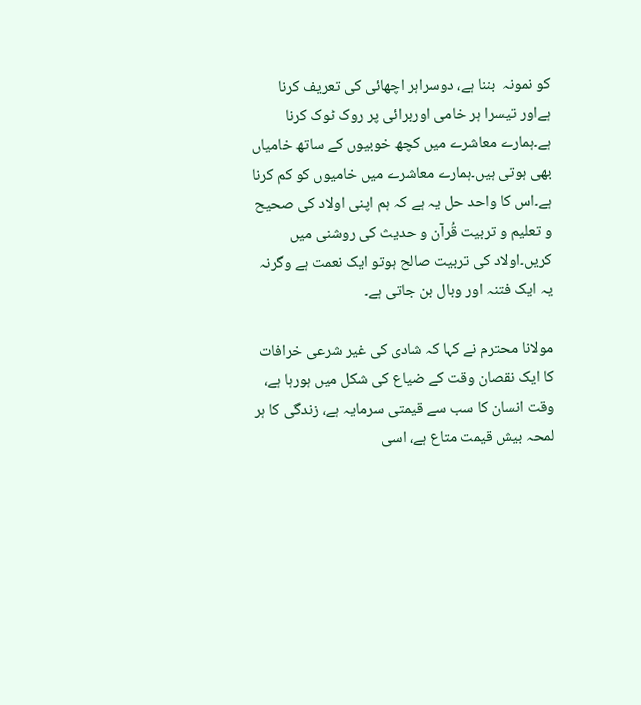کو نمونہ  بننا ہے، دوسراہر اچھائی کی تعریف کرنا ہےاور تیسرا ہر خامی اوربرائی پر روک ٹوک کرنا ہے۔ہمارے معاشرے میں کچھ خوبیوں کے ساتھ خامیاں بھی ہوتی ہیں۔ہمارے معاشرے میں خامیوں کو کم کرنا ہے۔اس کا واحد حل یہ ہے کہ ہم اپنی اولاد کی صحیح و تعلیم و تربیت قُرآن و حدیث کی روشنی میں کریں۔اولاد کی تربیت صالح ہوتو ایک نعمت ہے وگرنہ یہ ایک فتنہ اور وبال بن جاتی ہے۔

مولانا محترم نے کہا کہ شادی کی غیر شرعی خرافات کا ایک نقصان وقت کے ضیاع کی شکل میں ہورہا ہے، وقت انسان کا سب سے قیمتی سرمایہ ہے، زندگی کا ہر لمحہ بیش قیمت متاع ہے، اسی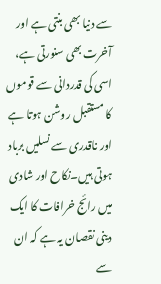سے دنیا بھی بنتی ہے اور آخرت بھی سنورتی ہے، اسی کی قدردانی سے قوموں کا مستقبل روشن ہوتا ہے اور ناقدری سے نسلیں برباد ہوتی ہیں۔نکاح اور شادی میں رائج خرافات کا ایک دینی نقصان یہ ہے کہ ان سے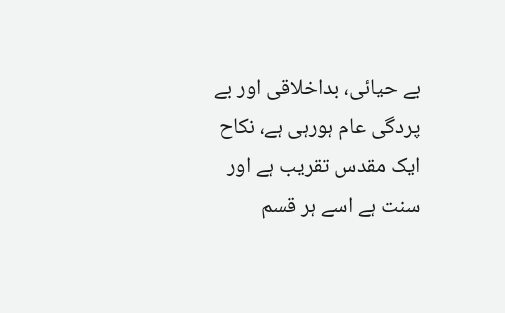بے حیائی، بداخلاقی اور بے پردگی عام ہورہی ہے، نکاح ایک مقدس تقریب ہے اور سنت ہے اسے ہر قسم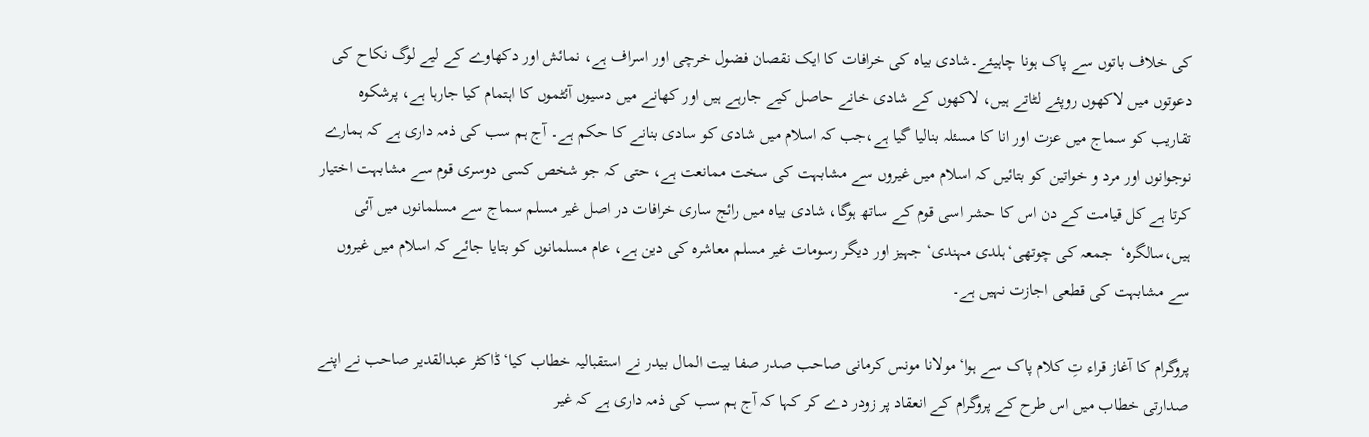کی خلاف باتوں سے پاک ہونا چاہیئے۔شادی بیاہ کی خرافات کا ایک نقصان فضول خرچی اور اسراف ہے، نمائش اور دکھاوے کے لیے لوگ نکاح کی دعوتوں میں لاکھوں روپئے لٹاتے ہیں، لاکھوں کے شادی خانے حاصل کیے جارہے ہیں اور کھانے میں دسیوں آئٹموں کا اہتمام کیا جارہا ہے، پرشکوہ تقاریب کو سماج میں عزت اور انا کا مسئلہ بنالیا گیا ہے،جب کہ اسلام میں شادی کو سادی بنانے کا حکم ہے۔ آج ہم سب کی ذمہ داری ہے کہ ہمارے نوجوانوں اور مرد و خواتین کو بتائیں کہ اسلام میں غیروں سے مشابہت کی سخت ممانعت ہے، حتی کہ جو شخص کسی دوسری قوم سے مشابہت اختیار کرتا ہے کل قیامت کے دن اس کا حشر اسی قوم کے ساتھ ہوگا، شادی بیاہ میں رائج ساری خرافات در اصل غیر مسلم سماج سے مسلمانوں میں آئی ہیں،سالگرہ‘  جمعہ کی چوتھی‘ہلدی مہندی‘ جہیز اور دیگر رسومات غیر مسلم معاشرہ کی دین ہے، عام مسلمانوں کو بتایا جائے کہ اسلام میں غیروں سے مشابہت کی قطعی اجازت نہیں ہے۔

پروگرام کا آغاز قراء تِ کلام پاک سے ہوا‘مولانا مونس کرمانی صاحب صدر صفا بیت المال بیدر نے استقبالیہ خطاب کیا‘ڈاکٹر عبدالقدیر صاحب نے اپنے صدارتی خطاب میں اس طرح کے پروگرام کے انعقاد پر زودر دے کر کہا کہ آج ہم سب کی ذمہ داری ہے کہ غیر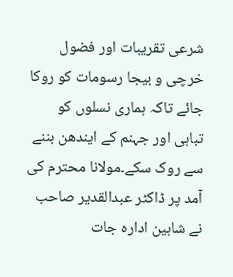شرعی تقریبات اور فضول خرچی و بیجا رسومات کو روکا جائے تاکہ ہماری نسلوں کو  تباہی اور جہنم کے ایندھن بننے سے روک سکے۔مولانا محترم کی آمد پر ڈاکٹر عبدالقدیر صاحب نے شاہین ادارہ جات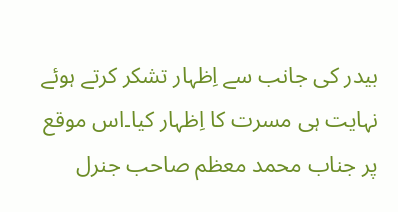بیدر کی جانب سے اِظہار تشکر کرتے ہوئے نہایت ہی مسرت کا اِظہار کیا۔اس موقع پر جناب محمد معظم صاحب جنرل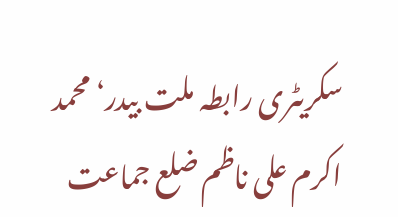سکریٹری رابطہ ملت بیدر‘محمد اکرم علی ناظم ضلع جماعت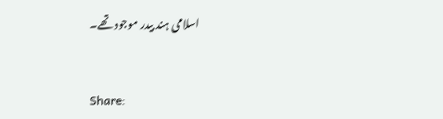اسلامی ہند بیدر موجود تھے۔


Share: